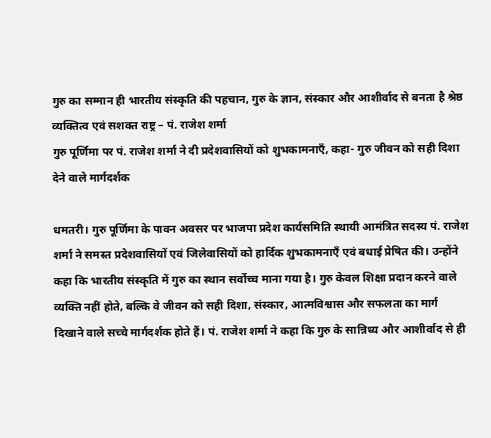गुरु का सम्मान ही भारतीय संस्कृति की पहचान, गुरु के ज्ञान, संस्कार और आशीर्वाद से बनता है श्रेष्ठ व्यक्तित्व एवं सशक्त राष्ट्र – पं. राजेश शर्मा
गुरु पूर्णिमा पर पं. राजेश शर्मा ने दी प्रदेशवासियों को शुभकामनाएँ, कहा- गुरु जीवन को सही दिशा देने वाले मार्गदर्शक

धमतरी। गुरु पूर्णिमा के पावन अवसर पर भाजपा प्रदेश कार्यसमिति स्थायी आमंत्रित सदस्य पं. राजेश शर्मा ने समस्त प्रदेशवासियों एवं जिलेवासियों को हार्दिक शुभकामनाएँ एवं बधाई प्रेषित की। उन्होंने कहा कि भारतीय संस्कृति में गुरु का स्थान सर्वोच्च माना गया है। गुरु केवल शिक्षा प्रदान करने वाले व्यक्ति नहीं होते, बल्कि वे जीवन को सही दिशा, संस्कार, आत्मविश्वास और सफलता का मार्ग दिखाने वाले सच्चे मार्गदर्शक होते हैं। पं. राजेश शर्मा ने कहा कि गुरु के सान्निध्य और आशीर्वाद से ही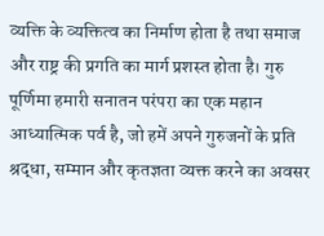व्यक्ति के व्यक्तित्व का निर्माण होता है तथा समाज और राष्ट्र की प्रगति का मार्ग प्रशस्त होता है। गुरु पूर्णिमा हमारी सनातन परंपरा का एक महान आध्यात्मिक पर्व है, जो हमें अपने गुरुजनों के प्रति श्रद्धा, सम्मान और कृतज्ञता व्यक्त करने का अवसर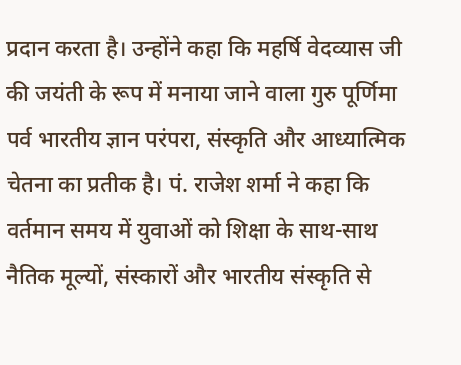प्रदान करता है। उन्होंने कहा कि महर्षि वेदव्यास जी की जयंती के रूप में मनाया जाने वाला गुरु पूर्णिमा पर्व भारतीय ज्ञान परंपरा, संस्कृति और आध्यात्मिक चेतना का प्रतीक है। पं. राजेश शर्मा ने कहा कि वर्तमान समय में युवाओं को शिक्षा के साथ-साथ नैतिक मूल्यों, संस्कारों और भारतीय संस्कृति से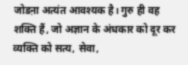जोडऩा अत्यंत आवश्यक है। गुरु ही वह शक्ति हैं, जो अज्ञान के अंधकार को दूर कर व्यक्ति को सत्य, सेवा,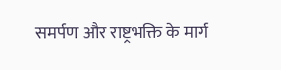समर्पण और राष्ट्रभक्ति के मार्ग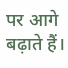पर आगे बढ़ाते हैं।